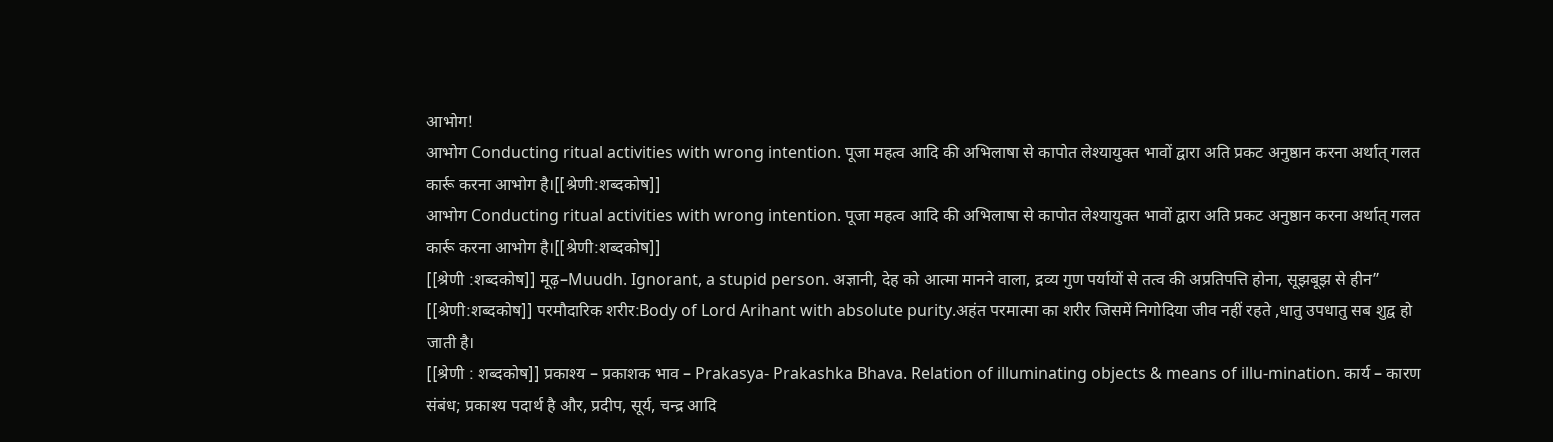आभोग!
आभोग Conducting ritual activities with wrong intention. पूजा महत्व आदि की अभिलाषा से कापोत लेश्यायुक्त भावों द्वारा अति प्रकट अनुष्ठान करना अर्थात् गलत कार्रू करना आभोग है।[[श्रेणी:शब्दकोष]]
आभोग Conducting ritual activities with wrong intention. पूजा महत्व आदि की अभिलाषा से कापोत लेश्यायुक्त भावों द्वारा अति प्रकट अनुष्ठान करना अर्थात् गलत कार्रू करना आभोग है।[[श्रेणी:शब्दकोष]]
[[श्रेणी :शब्दकोष]] मूढ़–Muudh. Ignorant, a stupid person. अज्ञानी, देह को आत्मा मानने वाला, द्रव्य गुण पर्यायों से तत्व की अप्रतिपत्ति होना, सूझबूझ से हीन”
[[श्रेणी:शब्दकोष]] परमौदारिक शरीर:Body of Lord Arihant with absolute purity.अहंत परमात्मा का शरीर जिसमें निगोदिया जीव नहीं रहते ,धातु उपधातु सब शुद्व हो जाती है।
[[श्रेणी : शब्दकोष]] प्रकाश्य – प्रकाशक भाव – Prakasya- Prakashka Bhava. Relation of illuminating objects & means of illu-mination. कार्य – कारण संबंध; प्रकाश्य पदार्थ है और, प्रदीप, सूर्य, चन्द्र आदि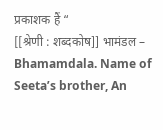प्रकाशक हैं “
[[श्रेणी : शब्दकोष]] भामंडल – Bhamamdala. Name of Seeta’s brother, An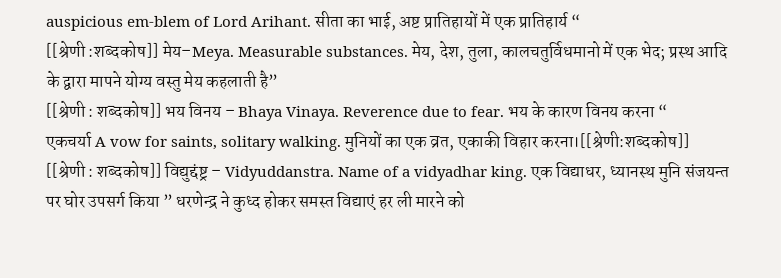auspicious em-blem of Lord Arihant. सीता का भाई, अष्ट प्रातिहायों में एक प्रातिहार्य “
[[श्रेणी :शब्दकोष]] मेय–Meya. Measurable substances. मेय, देश, तुला, कालचतुर्विधमानो में एक भेद; प्रस्थ आदि के द्वारा मापने योग्य वस्तु मेय कहलाती है”
[[श्रेणी : शब्दकोष]] भय विनय – Bhaya Vinaya. Reverence due to fear. भय के कारण विनय करना “
एकचर्या A vow for saints, solitary walking. मुनियों का एक व्रत, एकाकी विहार करना।[[श्रेणी:शब्दकोष]]
[[श्रेणी : शब्दकोष]] विद्युद्दंष्ट्र – Vidyuddanstra. Name of a vidyadhar king. एक विद्याधर, ध्यानस्थ मुनि संजयन्त पर घोर उपसर्ग किया ” धरणेन्द्र ने कुध्द होकर समस्त विद्याएं हर ली मारने को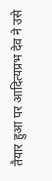तैयार हुआ पर आदित्यप्रभ देव ने उसे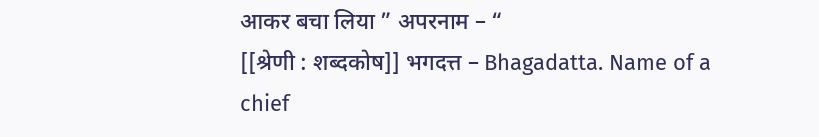आकर बचा लिया ” अपरनाम – “
[[श्रेणी : शब्दकोष]] भगदत्त – Bhagadatta. Name of a chief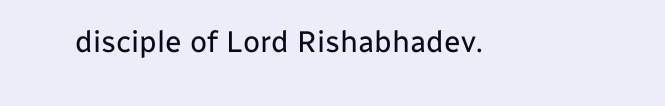disciple of Lord Rishabhadev.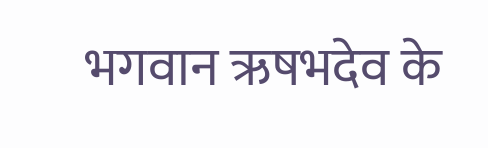भगवान ऋषभदेव के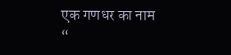एक गणधर का नाम “